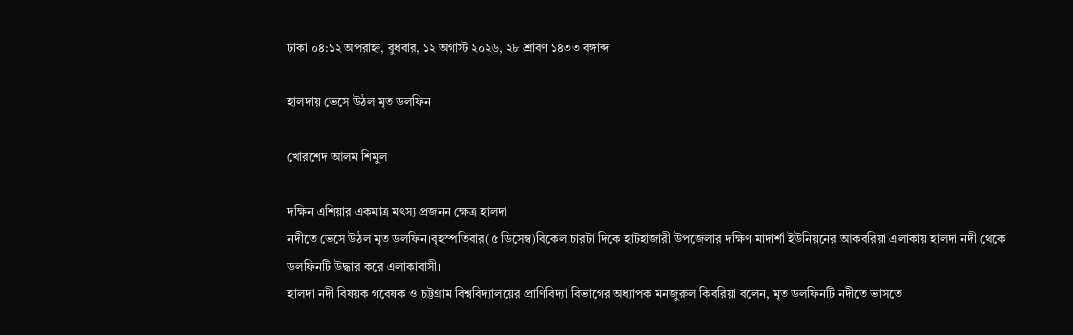ঢাকা ০৪:১২ অপরাহ্ন, বুধবার, ১২ অগাস্ট ২০২৬, ২৮ শ্রাবণ ১৪৩৩ বঙ্গাব্দ

হালদায় ভেসে উঠল মৃত ডলফিন

খোরশেদ আলম শিমুল

দক্ষিন এশিয়ার একমাত্র মৎস্য প্রজনন ক্ষেত্র হালদা
নদীতে ভেসে উঠল মৃত ডলফিন।বৃহস্পতিবার(৫ ডিসেম্ব)বিকেল চারটা দিকে হাটহাজারী উপজেলার দক্ষিণ মাদার্শা ইউনিয়নের আকবরিয়া এলাকায় হালদা নদী থেকে ডলফিনটি উদ্ধার করে এলাকাবাসী।
হালদা নদী বিষয়ক গবেষক ও চট্টগ্রাম বিশ্ববিদ্যালয়ের প্রাণিবিদ্যা বিভাগের অধ্যাপক মনজুরুল কিবরিয়া বলেন, মৃত ডলফিনটি নদীতে ভাসতে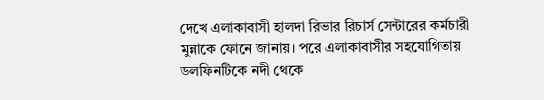দেখে এলাকাবাসী হালদা রিভার রিচার্স সেন্টারের কর্মচারী মুন্নাকে ফোনে জানায়। পরে এলাকাবাসীর সহযোগিতায় ডলফিনটিকে নদী থেকে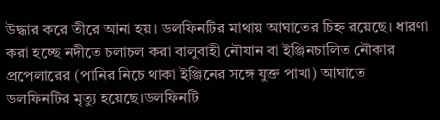উদ্ধার করে তীরে আনা হয়। ডলফিনটির মাথায় আঘাতের চিহ্ন রয়েছে। ধারণা করা হচ্ছে নদীতে চলাচল করা বালুবাহী নৌযান বা ইঞ্জিনচালিত নৌকার প্রপেলারের (পানির নিচে থাকা ইঞ্জিনের সঙ্গে যুক্ত পাখা) আঘাতে ডলফিনটির মৃত্যু হয়েছে।ডলফিনটি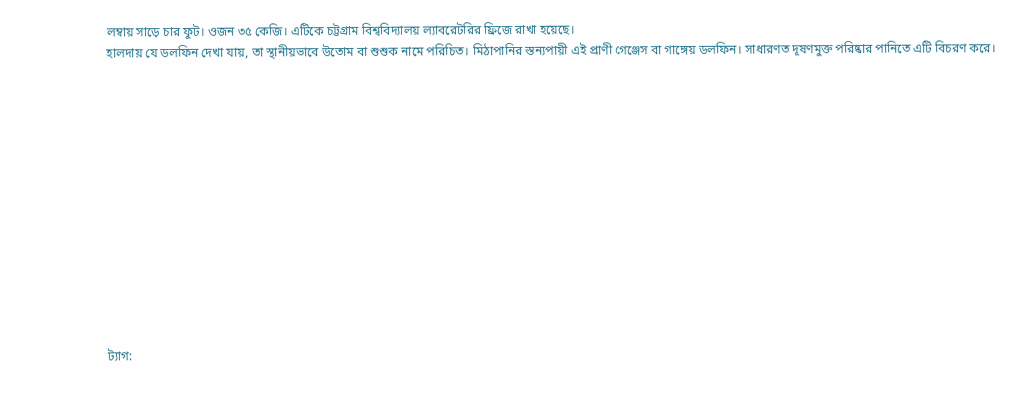লম্বায় সাড়ে চার ফুট। ওজন ৩৫ কেজি। এটিকে চট্টগ্রাম বিশ্ববিদ্যালয় ল্যাবরেটরির ফ্রিজে রাখা হয়েছে।
হালদায় যে ডলফিন দেখা যায়, তা স্থানীয়ভাবে উতোম বা শুশুক নামে পরিচিত। মিঠাপানির স্তন্যপায়ী এই প্রাণী গেঞ্জেস বা গাঙ্গেয় ডলফিন। সাধারণত দূষণমুক্ত পরিষ্কার পানিতে এটি বিচরণ করে।













ট্যাগ: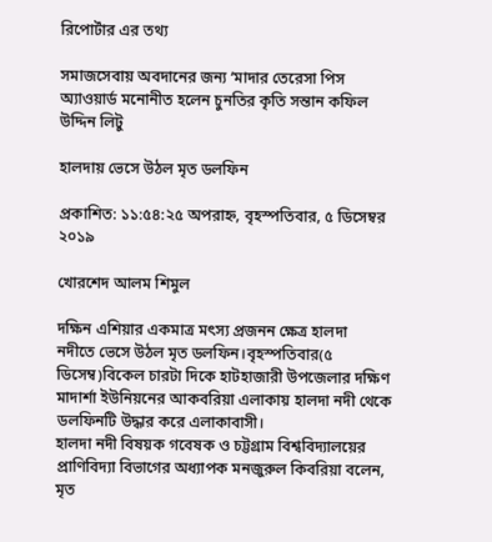রিপোর্টার এর তথ্য

সমাজসেবায় অবদানের জন্য ‘মাদার তেরেসা পিস অ্যাওয়ার্ড মনোনীত হলেন চুনতির কৃতি সন্তান কফিল উদ্দিন লিটু

হালদায় ভেসে উঠল মৃত ডলফিন

প্রকাশিত: ১১:৫৪:২৫ অপরাহ্ন, বৃহস্পতিবার, ৫ ডিসেম্বর ২০১৯

খোরশেদ আলম শিমুল

দক্ষিন এশিয়ার একমাত্র মৎস্য প্রজনন ক্ষেত্র হালদা
নদীতে ভেসে উঠল মৃত ডলফিন।বৃহস্পতিবার(৫ ডিসেম্ব)বিকেল চারটা দিকে হাটহাজারী উপজেলার দক্ষিণ মাদার্শা ইউনিয়নের আকবরিয়া এলাকায় হালদা নদী থেকে ডলফিনটি উদ্ধার করে এলাকাবাসী।
হালদা নদী বিষয়ক গবেষক ও চট্টগ্রাম বিশ্ববিদ্যালয়ের প্রাণিবিদ্যা বিভাগের অধ্যাপক মনজুরুল কিবরিয়া বলেন, মৃত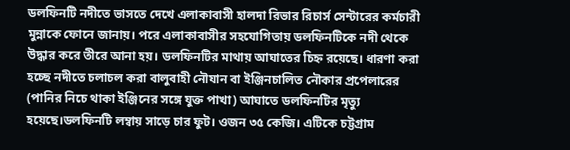ডলফিনটি নদীতে ভাসতে দেখে এলাকাবাসী হালদা রিভার রিচার্স সেন্টারের কর্মচারী মুন্নাকে ফোনে জানায়। পরে এলাকাবাসীর সহযোগিতায় ডলফিনটিকে নদী থেকে উদ্ধার করে তীরে আনা হয়। ডলফিনটির মাথায় আঘাতের চিহ্ন রয়েছে। ধারণা করা হচ্ছে নদীতে চলাচল করা বালুবাহী নৌযান বা ইঞ্জিনচালিত নৌকার প্রপেলারের (পানির নিচে থাকা ইঞ্জিনের সঙ্গে যুক্ত পাখা) আঘাতে ডলফিনটির মৃত্যু হয়েছে।ডলফিনটি লম্বায় সাড়ে চার ফুট। ওজন ৩৫ কেজি। এটিকে চট্টগ্রাম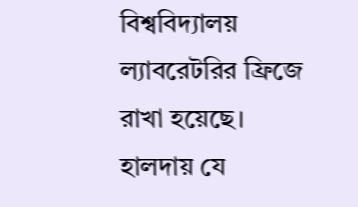বিশ্ববিদ্যালয় ল্যাবরেটরির ফ্রিজে রাখা হয়েছে।
হালদায় যে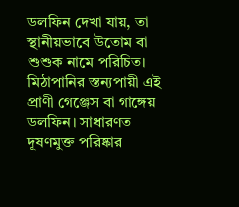ডলফিন দেখা যায়, তা স্থানীয়ভাবে উতোম বা শুশুক নামে পরিচিত। মিঠাপানির স্তন্যপায়ী এই প্রাণী গেঞ্জেস বা গাঙ্গেয় ডলফিন। সাধারণত দূষণমুক্ত পরিষ্কার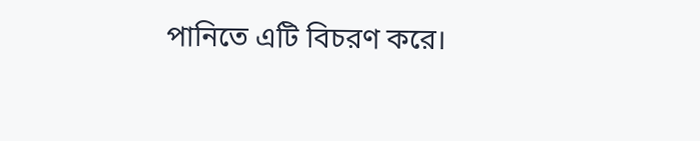পানিতে এটি বিচরণ করে।